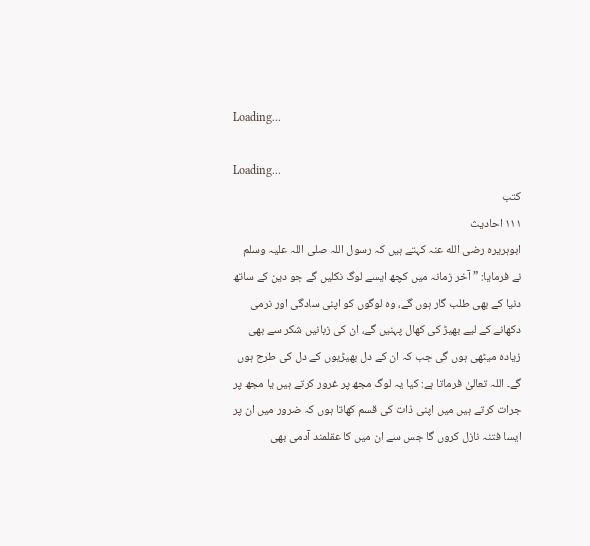Loading...

Loading...
کتب
۱۱۱ احادیث
ابوہریرہ رضی الله عنہ کہتے ہیں کہ رسول اللہ صلی اللہ علیہ وسلم نے فرمایا: ”آخر زمانہ میں کچھ ایسے لوگ نکلیں گے جو دین کے ساتھ دنیا کے بھی طلب گار ہوں گے، وہ لوگوں کو اپنی سادگی اور نرمی دکھانے کے لیے بھیڑ کی کھال پہنیں گے، ان کی زبانیں شکر سے بھی زیادہ میٹھی ہوں گی جب کہ ان کے دل بھیڑیوں کے دل کی طرح ہوں گے۔ اللہ تعالیٰ فرماتا ہے: کیا یہ لوگ مجھ پر غرور کرتے ہیں یا مجھ پر جرات کرتے ہیں میں اپنی ذات کی قسم کھاتا ہوں کہ ضرور میں ان پر ایسا فتنہ نازل کروں گا جس سے ان میں کا عقلمند آدمی بھی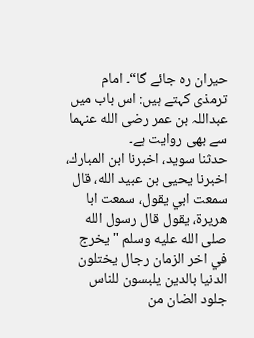حیران رہ جائے گا“۔ امام ترمذی کہتے ہیں: اس باب میں عبداللہ بن عمر رضی الله عنہما سے بھی روایت ہے۔
حدثنا سويد، اخبرنا ابن المبارك، اخبرنا يحيى بن عبيد الله، قال سمعت ابي يقول، سمعت ابا هريرة، يقول قال رسول الله صلى الله عليه وسلم " يخرج في اخر الزمان رجال يختلون الدنيا بالدين يلبسون للناس جلود الضان من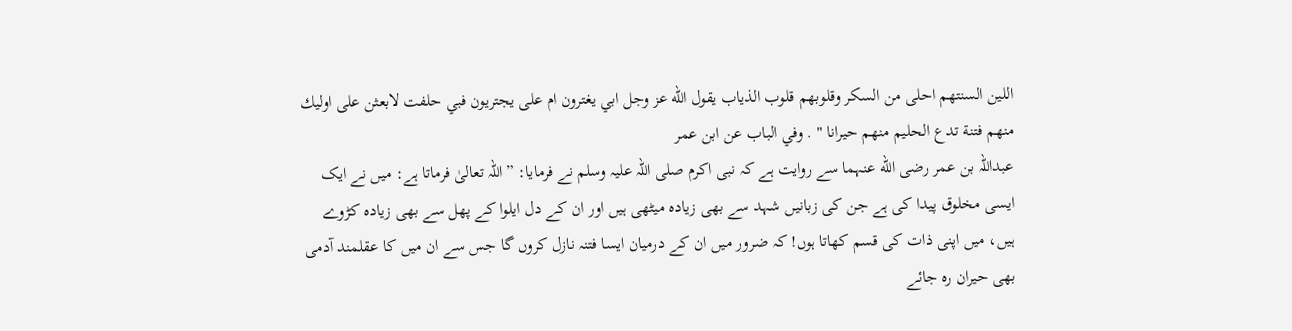اللين السنتهم احلى من السكر وقلوبهم قلوب الذياب يقول الله عز وجل ابي يغترون ام على يجتريون فبي حلفت لابعثن على اوليك منهم فتنة تدع الحليم منهم حيرانا " . وفي الباب عن ابن عمر
عبداللہ بن عمر رضی الله عنہما سے روایت ہے کہ نبی اکرم صلی اللہ علیہ وسلم نے فرمایا: ”اللہ تعالیٰ فرماتا ہے: میں نے ایک ایسی مخلوق پیدا کی ہے جن کی زبانیں شہد سے بھی زیادہ میٹھی ہیں اور ان کے دل ایلوا کے پھل سے بھی زیادہ کڑوے ہیں، میں اپنی ذات کی قسم کھاتا ہوں! کہ ضرور میں ان کے درمیان ایسا فتنہ نازل کروں گا جس سے ان میں کا عقلمند آدمی بھی حیران رہ جائے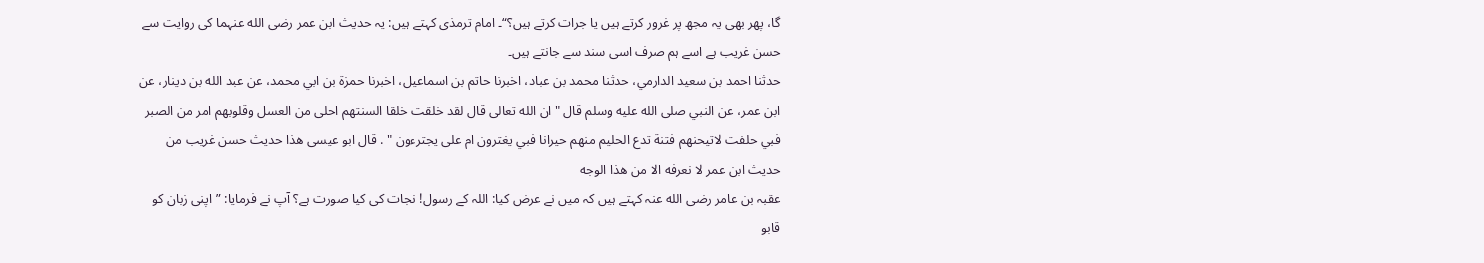گا، پھر بھی یہ مجھ پر غرور کرتے ہیں یا جرات کرتے ہیں؟“۔ امام ترمذی کہتے ہیں: یہ حدیث ابن عمر رضی الله عنہما کی روایت سے حسن غریب ہے اسے ہم صرف اسی سند سے جانتے ہیں۔
حدثنا احمد بن سعيد الدارمي، حدثنا محمد بن عباد، اخبرنا حاتم بن اسماعيل، اخبرنا حمزة بن ابي محمد، عن عبد الله بن دينار، عن ابن عمر، عن النبي صلى الله عليه وسلم قال " ان الله تعالى قال لقد خلقت خلقا السنتهم احلى من العسل وقلوبهم امر من الصبر فبي حلفت لاتيحنهم فتنة تدع الحليم منهم حيرانا فبي يغترون ام على يجترءون " . قال ابو عيسى هذا حديث حسن غريب من حديث ابن عمر لا نعرفه الا من هذا الوجه
عقبہ بن عامر رضی الله عنہ کہتے ہیں کہ میں نے عرض کیا: اللہ کے رسول! نجات کی کیا صورت ہے؟ آپ نے فرمایا: ”اپنی زبان کو قابو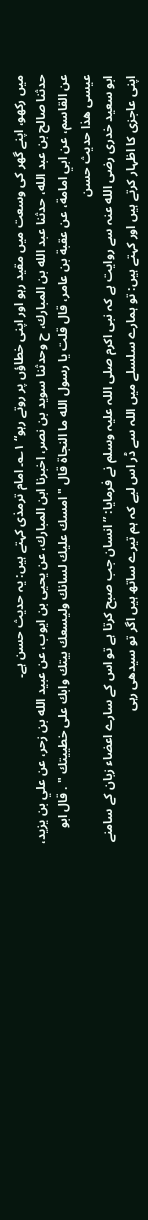میں رکھو، اپنے گھر کی وسعت میں مقید رہو اور اپنی خطاؤں پر روتے رہو“ ۱؎۔ امام ترمذی کہتے ہیں: یہ حدیث حسن ہے۔
حدثنا صالح بن عبد الله، حدثنا عبد الله بن المبارك، ح وحدثنا سويد بن نصر، اخبرنا ابن المبارك، عن يحيى بن ايوب، عن عبيد الله بن زحر، عن علي بن يزيد، عن القاسم، عن ابي امامة، عن عقبة بن عامر، قال قلت يا رسول الله ما النجاة قال " امسك عليك لسانك وليسعك بيتك وابك على خطييتك " . قال ابو عيسى هذا حديث حسن
ابو سعید خدری رضی الله عنہ سے روایت ہے کہ نبی اکرم صلی اللہ علیہ وسلم نے فرمایا: ”انسان جب صبح کرتا ہے تو اس کے سارے اعضاء زبان کے سامنے اپنی عاجزی کا اظہار کرتے ہیں اور کہتے ہیں: تو ہمارے سلسلے میں اللہ سے ڈر اس لیے کہ ہم تیرے ساتھ ہیں اگر تو سیدھی رہی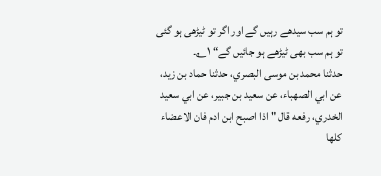تو ہم سب سیدھے رہیں گے اور اگر تو ٹیڑھی ہو گئی تو ہم سب بھی ٹیڑھے ہو جائیں گے“ ۱؎۔
حدثنا محمد بن موسى البصري، حدثنا حماد بن زيد، عن ابي الصهباء، عن سعيد بن جبير، عن ابي سعيد الخدري، رفعه قال " اذا اصبح ابن ادم فان الاعضاء كلها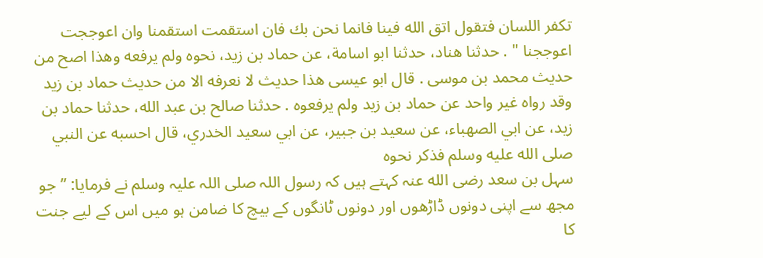تكفر اللسان فتقول اتق الله فينا فانما نحن بك فان استقمت استقمنا وان اعوججت اعوججنا " . حدثنا هناد، حدثنا ابو اسامة، عن حماد بن زيد، نحوه ولم يرفعه وهذا اصح من حديث محمد بن موسى . قال ابو عيسى هذا حديث لا نعرفه الا من حديث حماد بن زيد وقد رواه غير واحد عن حماد بن زيد ولم يرفعوه . حدثنا صالح بن عبد الله، حدثنا حماد بن زيد، عن ابي الصهباء، عن سعيد بن جبير، عن ابي سعيد الخدري، قال احسبه عن النبي صلى الله عليه وسلم فذكر نحوه
سہل بن سعد رضی الله عنہ کہتے ہیں کہ رسول اللہ صلی اللہ علیہ وسلم نے فرمایا: ”جو مجھ سے اپنی دونوں ڈاڑھوں اور دونوں ٹانگوں کے بیچ کا ضامن ہو میں اس کے لیے جنت کا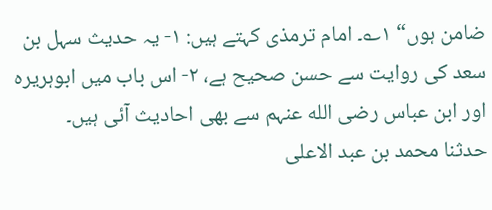ضامن ہوں“ ۱؎۔ امام ترمذی کہتے ہیں: ۱- یہ حدیث سہل بن سعد کی روایت سے حسن صحیح ہے، ۲- اس باب میں ابوہریرہ اور ابن عباس رضی الله عنہم سے بھی احادیث آئی ہیں۔
حدثنا محمد بن عبد الاعلى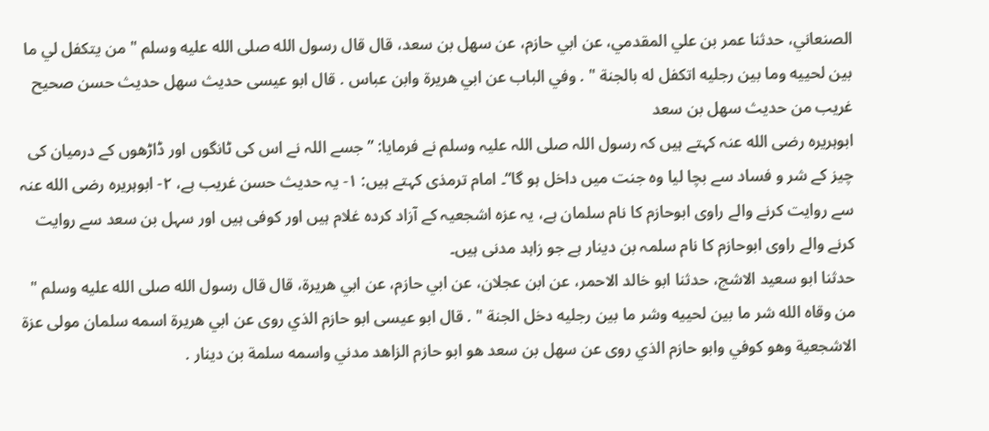الصنعاني، حدثنا عمر بن علي المقدمي، عن ابي حازم، عن سهل بن سعد، قال قال رسول الله صلى الله عليه وسلم " من يتكفل لي ما بين لحييه وما بين رجليه اتكفل له بالجنة " . وفي الباب عن ابي هريرة وابن عباس . قال ابو عيسى حديث سهل حديث حسن صحيح غريب من حديث سهل بن سعد
ابوہریرہ رضی الله عنہ کہتے ہیں کہ رسول اللہ صلی اللہ علیہ وسلم نے فرمایا: ”جسے اللہ نے اس کی ٹانگوں اور ڈاڑھوں کے درمیان کی چیز کے شر و فساد سے بچا لیا وہ جنت میں داخل ہو گا“۔ امام ترمذی کہتے ہیں: ۱- یہ حدیث حسن غریب ہے، ۲- ابوہریرہ رضی الله عنہ سے روایت کرنے والے راوی ابوحازم کا نام سلمان ہے، یہ عزہ اشجعیہ کے آزاد کردہ غلام ہیں اور کوفی ہیں اور سہل بن سعد سے روایت کرنے والے راوی ابوحازم کا نام سلمہ بن دینار ہے جو زاہد مدنی ہیں۔
حدثنا ابو سعيد الاشج، حدثنا ابو خالد الاحمر، عن ابن عجلان، عن ابي حازم، عن ابي هريرة، قال قال رسول الله صلى الله عليه وسلم " من وقاه الله شر ما بين لحييه وشر ما بين رجليه دخل الجنة " . قال ابو عيسى ابو حازم الذي روى عن ابي هريرة اسمه سلمان مولى عزة الاشجعية وهو كوفي وابو حازم الذي روى عن سهل بن سعد هو ابو حازم الزاهد مدني واسمه سلمة بن دينار .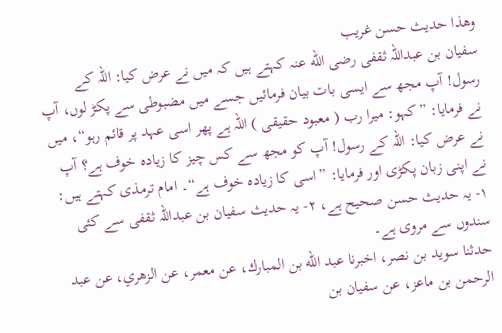وهذا حديث حسن غريب
سفیان بن عبداللہ ثقفی رضی الله عنہ کہتے ہیں کہ میں نے عرض کیا: اللہ کے رسول! آپ مجھ سے ایسی بات بیان فرمائیں جسے میں مضبوطی سے پکڑ لوں، آپ نے فرمایا: ”کہو: میرا رب ( معبود حقیقی ) اللہ ہے پھر اسی عہد پر قائم رہو“، میں نے عرض کیا: اللہ کے رسول! آپ کو مجھ سے کس چیز کا زیادہ خوف ہے؟ آپ نے اپنی زبان پکڑی اور فرمایا: ”اسی کا زیادہ خوف ہے“۔ امام ترمذی کہتے ہیں: ۱- یہ حدیث حسن صحیح ہے، ۲- یہ حدیث سفیان بن عبداللہ ثقفی سے کئی سندوں سے مروی ہے۔
حدثنا سويد بن نصر، اخبرنا عبد الله بن المبارك، عن معمر، عن الزهري، عن عبد الرحمن بن ماعز، عن سفيان بن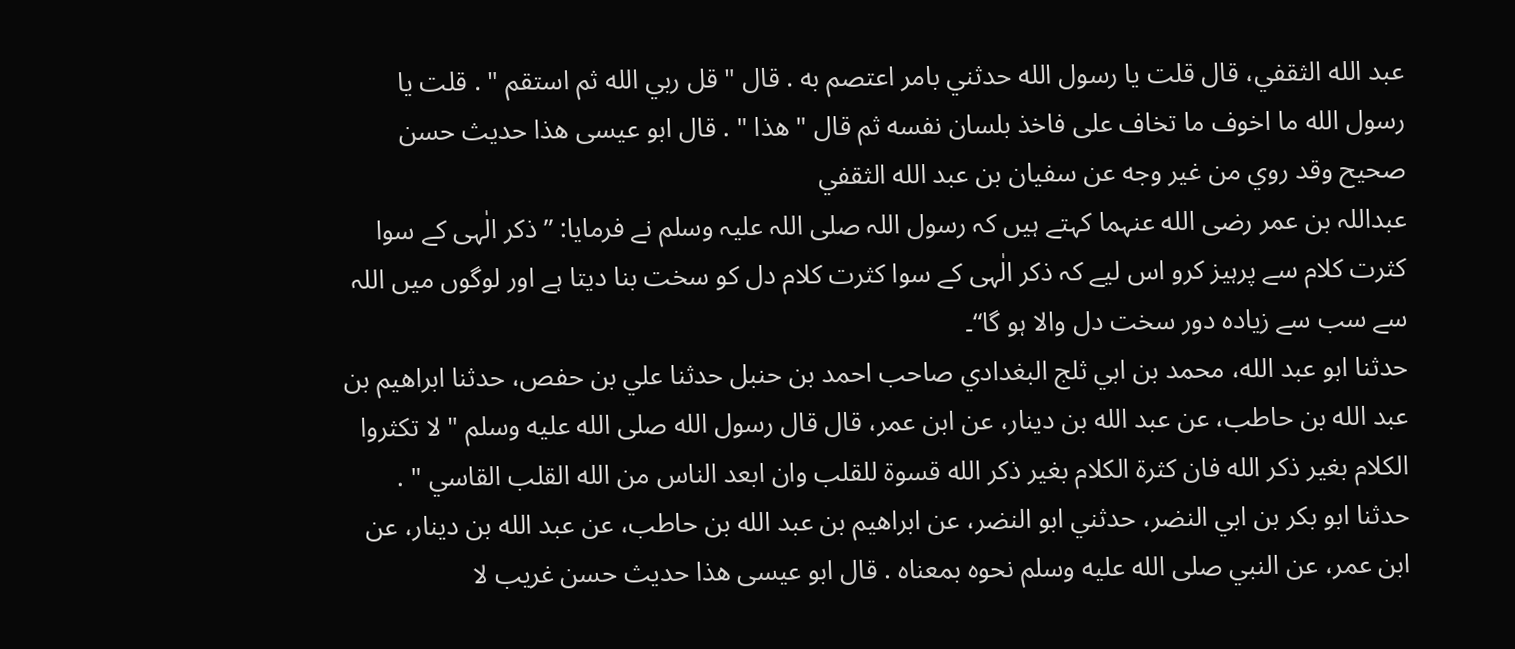عبد الله الثقفي، قال قلت يا رسول الله حدثني بامر اعتصم به . قال " قل ربي الله ثم استقم " . قلت يا رسول الله ما اخوف ما تخاف على فاخذ بلسان نفسه ثم قال " هذا " . قال ابو عيسى هذا حديث حسن صحيح وقد روي من غير وجه عن سفيان بن عبد الله الثقفي
عبداللہ بن عمر رضی الله عنہما کہتے ہیں کہ رسول اللہ صلی اللہ علیہ وسلم نے فرمایا: ”ذکر الٰہی کے سوا کثرت کلام سے پرہیز کرو اس لیے کہ ذکر الٰہی کے سوا کثرت کلام دل کو سخت بنا دیتا ہے اور لوگوں میں اللہ سے سب سے زیادہ دور سخت دل والا ہو گا“۔
حدثنا ابو عبد الله، محمد بن ابي ثلج البغدادي صاحب احمد بن حنبل حدثنا علي بن حفص، حدثنا ابراهيم بن عبد الله بن حاطب، عن عبد الله بن دينار، عن ابن عمر، قال قال رسول الله صلى الله عليه وسلم " لا تكثروا الكلام بغير ذكر الله فان كثرة الكلام بغير ذكر الله قسوة للقلب وان ابعد الناس من الله القلب القاسي " . حدثنا ابو بكر بن ابي النضر، حدثني ابو النضر، عن ابراهيم بن عبد الله بن حاطب، عن عبد الله بن دينار، عن ابن عمر، عن النبي صلى الله عليه وسلم نحوه بمعناه . قال ابو عيسى هذا حديث حسن غريب لا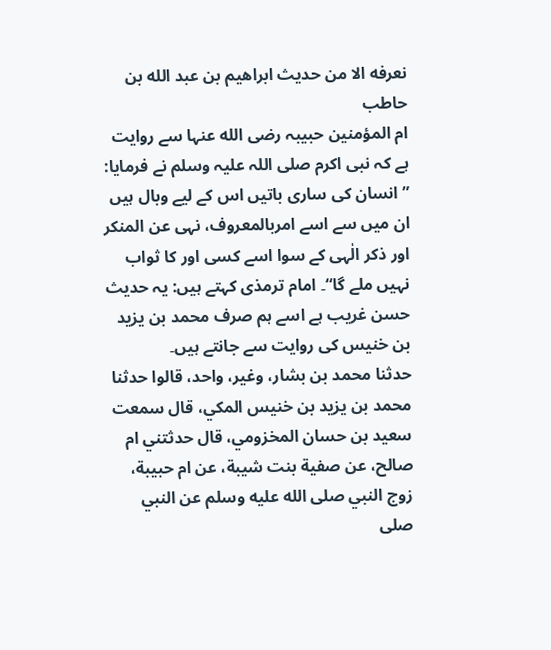نعرفه الا من حديث ابراهيم بن عبد الله بن حاطب
ام المؤمنین حبیبہ رضی الله عنہا سے روایت ہے کہ نبی اکرم صلی اللہ علیہ وسلم نے فرمایا: ”انسان کی ساری باتیں اس کے لیے وبال ہیں ان میں سے اسے امربالمعروف، نہی عن المنکر اور ذکر الٰہی کے سوا اسے کسی اور کا ثواب نہیں ملے گا“۔ امام ترمذی کہتے ہیں: یہ حدیث حسن غریب ہے اسے ہم صرف محمد بن یزید بن خنیس کی روایت سے جانتے ہیں۔
حدثنا محمد بن بشار، وغير، واحد، قالوا حدثنا محمد بن يزيد بن خنيس المكي، قال سمعت سعيد بن حسان المخزومي، قال حدثتني ام صالح، عن صفية بنت شيبة، عن ام حبيبة، زوج النبي صلى الله عليه وسلم عن النبي صلى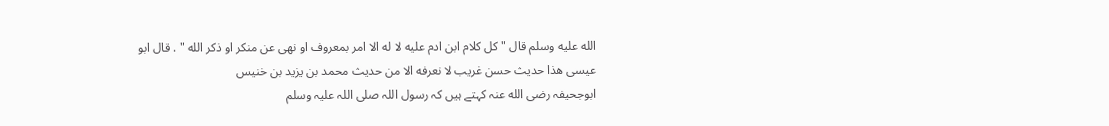الله عليه وسلم قال " كل كلام ابن ادم عليه لا له الا امر بمعروف او نهى عن منكر او ذكر الله " . قال ابو عيسى هذا حديث حسن غريب لا نعرفه الا من حديث محمد بن يزيد بن خنيس
ابوجحیفہ رضی الله عنہ کہتے ہیں کہ رسول اللہ صلی اللہ علیہ وسلم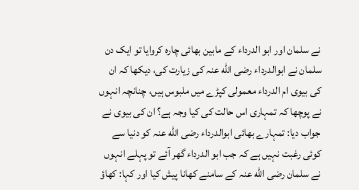نے سلمان اور ابو الدرداء کے مابین بھائی چارہ کروایا تو ایک دن سلمان نے ابوالدرداء رضی الله عنہ کی زیارت کی، دیکھا کہ ان کی بیوی ام الدرداء معمولی کپڑے میں ملبوس ہیں، چنانچہ انہوں نے پوچھا کہ تمہاری اس حالت کی کیا وجہ ہے؟ ان کی بیوی نے جواب دیا: تمہارے بھائی ابوالدرداء رضی الله عنہ کو دنیا سے کوئی رغبت نہیں ہے کہ جب ابو الدرداء گھر آئے تو پہلے انہوں نے سلمان رضی الله عنہ کے سامنے کھانا پیش کیا اور کہا: کھاؤ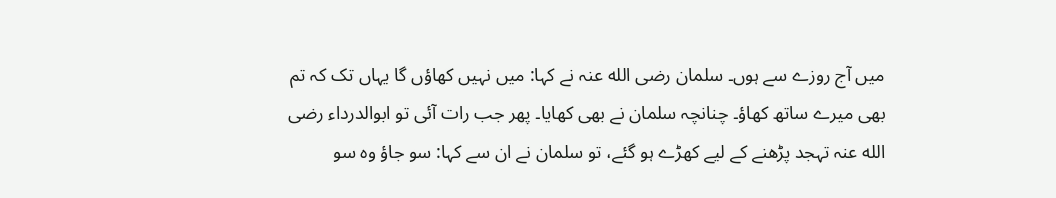میں آج روزے سے ہوں۔ سلمان رضی الله عنہ نے کہا: میں نہیں کھاؤں گا یہاں تک کہ تم بھی میرے ساتھ کھاؤ۔ چنانچہ سلمان نے بھی کھایا۔ پھر جب رات آئی تو ابوالدرداء رضی الله عنہ تہجد پڑھنے کے لیے کھڑے ہو گئے، تو سلمان نے ان سے کہا: سو جاؤ وہ سو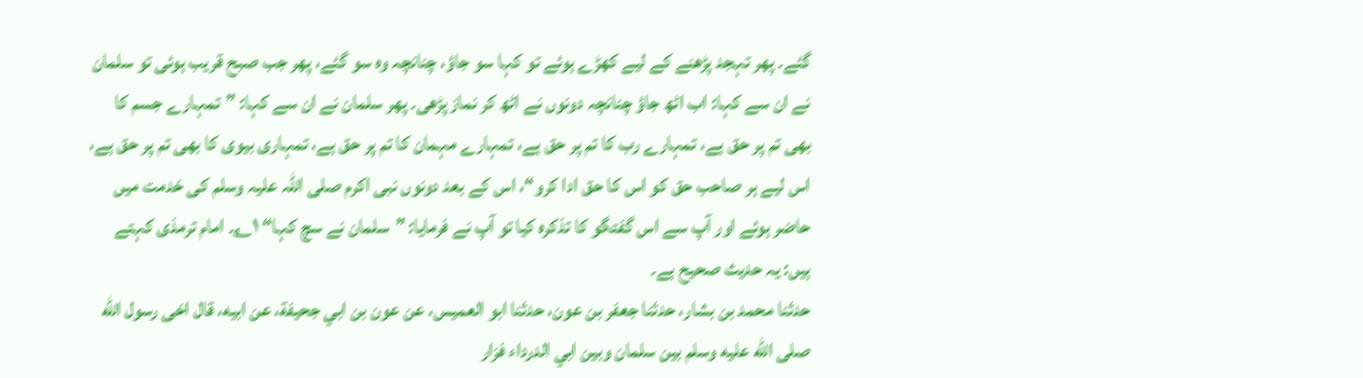گئے۔ پھر تہجد پڑھنے کے لیے کھڑے ہوئے تو کہا سو جاؤ، چنانچہ وہ سو گئے، پھر جب صبح قریب ہوئی تو سلمان نے ان سے کہا: اب اٹھ جاؤ چنانچہ دونوں نے اٹھ کر نماز پڑھی۔ پھر سلمان نے ان سے کہا: ”تمہارے جسم کا بھی تم پر حق ہے، تمہارے رب کا تم پر حق ہے، تمہارے مہمان کا تم پر حق ہے، تمہاری بیوی کا بھی تم پر حق ہے، اس لیے ہر صاحب حق کو اس کا حق ادا کرو“، اس کے بعد دونوں نبی اکرم صلی اللہ علیہ وسلم کی خدمت میں حاضر ہوئے اور آپ سے اس گفتگو کا تذکرہ کیا تو آپ نے فرمایا: ”سلمان نے سچ کہا“ ۱؎۔ امام ترمذی کہتے ہیں: یہ حدیث صحیح ہے۔
حدثنا محمد بن بشار، حدثنا جعفر بن عون، حدثنا ابو العميس، عن عون بن ابي جحيفة، عن ابيه، قال اخى رسول الله صلى الله عليه وسلم بين سلمان وبين ابي الدرداء فزار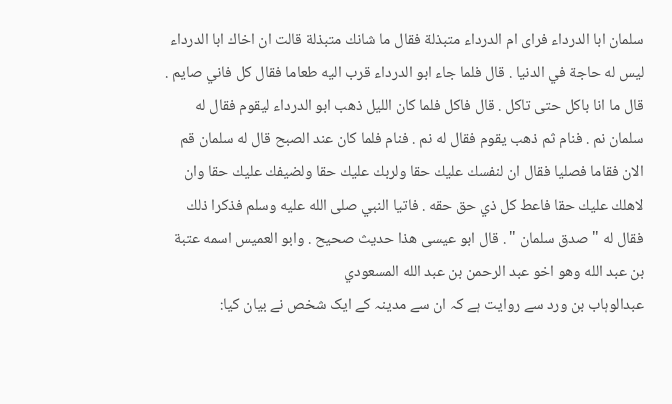سلمان ابا الدرداء فراى ام الدرداء متبذلة فقال ما شانك متبذلة قالت ان اخاك ابا الدرداء ليس له حاجة في الدنيا . قال فلما جاء ابو الدرداء قرب اليه طعاما فقال كل فاني صايم . قال ما انا باكل حتى تاكل . قال فاكل فلما كان الليل ذهب ابو الدرداء ليقوم فقال له سلمان نم . فنام ثم ذهب يقوم فقال له نم . فنام فلما كان عند الصبح قال له سلمان قم الان فقاما فصليا فقال ان لنفسك عليك حقا ولربك عليك حقا ولضيفك عليك حقا وان لاهلك عليك حقا فاعط كل ذي حق حقه . فاتيا النبي صلى الله عليه وسلم فذكرا ذلك فقال له " صدق سلمان " . قال ابو عيسى هذا حديث صحيح . وابو العميس اسمه عتبة بن عبد الله وهو اخو عبد الرحمن بن عبد الله المسعودي
عبدالوہاب بن ورد سے روایت ہے کہ ان سے مدینہ کے ایک شخص نے بیان کیا: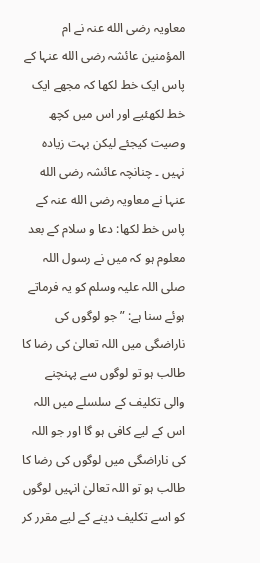معاویہ رضی الله عنہ نے ام المؤمنین عائشہ رضی الله عنہا کے پاس ایک خط لکھا کہ مجھے ایک خط لکھئیے اور اس میں کچھ وصیت کیجئے لیكن بہت زیادہ نہیں ۔ چنانچہ عائشہ رضی الله عنہا نے معاویہ رضی الله عنہ کے پاس خط لکھا: دعا و سلام کے بعد معلوم ہو کہ میں نے رسول اللہ صلی اللہ علیہ وسلم کو یہ فرماتے ہوئے سنا ہے: ”جو لوگوں کی ناراضگی میں اللہ تعالیٰ کی رضا کا طالب ہو تو لوگوں سے پہنچنے والی تکلیف کے سلسلے میں اللہ اس کے لیے کافی ہو گا اور جو اللہ کی ناراضگی میں لوگوں کی رضا کا طالب ہو تو اللہ تعالیٰ انہیں لوگوں کو اسے تکلیف دینے کے لیے مقرر کر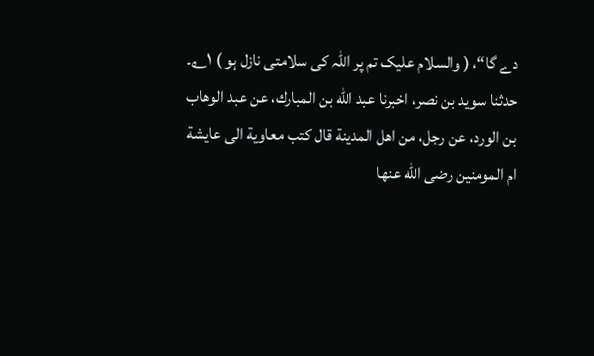دے گا“، ( والسلام علیک تم پر اللہ کی سلامتی نازل ہو ) ۱؎۔
حدثنا سويد بن نصر، اخبرنا عبد الله بن المبارك، عن عبد الوهاب بن الورد، عن رجل، من اهل المدينة قال كتب معاوية الى عايشة ام المومنين رضى الله عنها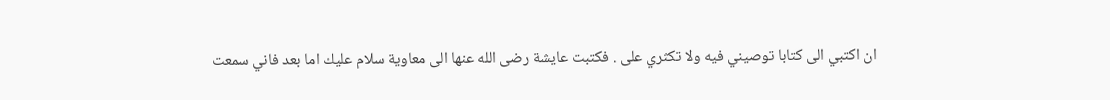ان اكتبي الى كتابا توصيني فيه ولا تكثري على . فكتبت عايشة رضى الله عنها الى معاوية سلام عليك اما بعد فاني سمعت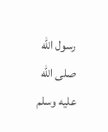رسول الله صلى الله عليه وسلم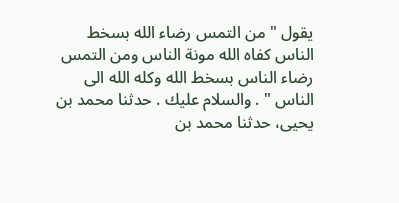يقول " من التمس رضاء الله بسخط الناس كفاه الله مونة الناس ومن التمس رضاء الناس بسخط الله وكله الله الى الناس " . والسلام عليك . حدثنا محمد بن يحيى، حدثنا محمد بن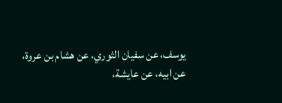يوسف، عن سفيان الثوري، عن هشام بن عروة، عن ابيه، عن عايشة،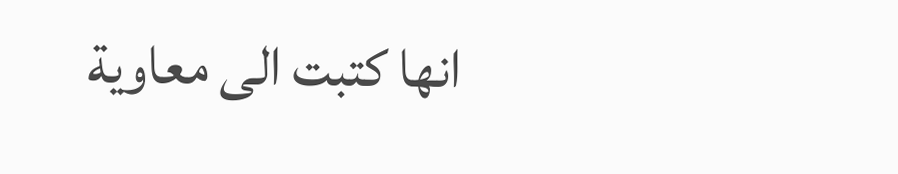انها كتبت الى معاوية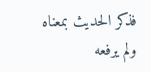فذكر الحديث بمعناه ولم يرفعه